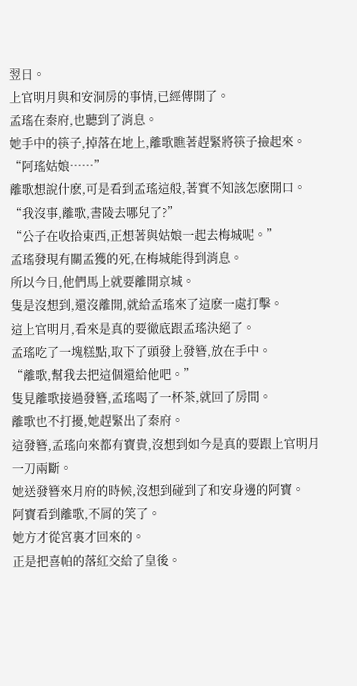翌日。
上官明月與和安洞房的事情,已經傳開了。
孟瑤在秦府,也聽到了消息。
她手中的筷子,掉落在地上,離歌瞧著趕緊將筷子撿起來。
“阿瑤姑娘……”
離歌想說什麽,可是看到孟瑤這般,著實不知該怎麽開口。
“我沒事,離歌,書陵去哪兒了?”
“公子在收拾東西,正想著與姑娘一起去梅城呢。”
孟瑤發現有關孟獲的死,在梅城能得到消息。
所以今日,他們馬上就要離開京城。
隻是沒想到,還沒離開,就給孟瑤來了這麽一處打擊。
這上官明月,看來是真的要徹底跟孟瑤決絕了。
孟瑤吃了一塊糕點,取下了頭發上發簪,放在手中。
“離歌,幫我去把這個還給他吧。”
隻見離歌接過發簪,孟瑤喝了一杯茶,就回了房間。
離歌也不打擾,她趕緊出了秦府。
這發簪,孟瑤向來都有寶貴,沒想到如今是真的要跟上官明月一刀兩斷。
她送發簪來月府的時候,沒想到碰到了和安身邊的阿寶。
阿寶看到離歌,不屑的笑了。
她方才從宮裏才回來的。
正是把喜帕的落紅交給了皇後。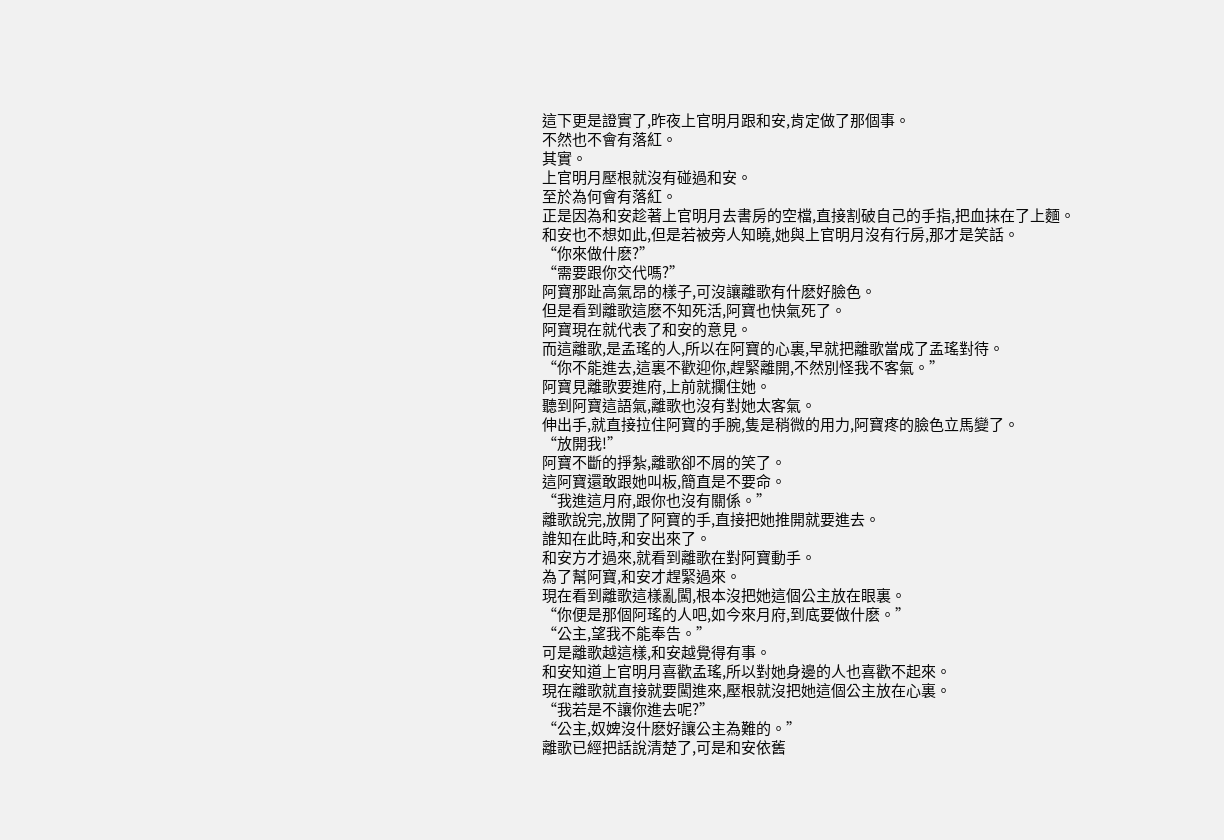這下更是證實了,昨夜上官明月跟和安,肯定做了那個事。
不然也不會有落紅。
其實。
上官明月壓根就沒有碰過和安。
至於為何會有落紅。
正是因為和安趁著上官明月去書房的空檔,直接割破自己的手指,把血抹在了上麵。
和安也不想如此,但是若被旁人知曉,她與上官明月沒有行房,那才是笑話。
“你來做什麽?”
“需要跟你交代嗎?”
阿寶那趾高氣昂的樣子,可沒讓離歌有什麽好臉色。
但是看到離歌這麽不知死活,阿寶也快氣死了。
阿寶現在就代表了和安的意見。
而這離歌,是孟瑤的人,所以在阿寶的心裏,早就把離歌當成了孟瑤對待。
“你不能進去,這裏不歡迎你,趕緊離開,不然別怪我不客氣。”
阿寶見離歌要進府,上前就攔住她。
聽到阿寶這語氣,離歌也沒有對她太客氣。
伸出手,就直接拉住阿寶的手腕,隻是稍微的用力,阿寶疼的臉色立馬變了。
“放開我!”
阿寶不斷的掙紮,離歌卻不屑的笑了。
這阿寶還敢跟她叫板,簡直是不要命。
“我進這月府,跟你也沒有關係。”
離歌說完,放開了阿寶的手,直接把她推開就要進去。
誰知在此時,和安出來了。
和安方才過來,就看到離歌在對阿寶動手。
為了幫阿寶,和安才趕緊過來。
現在看到離歌這樣亂闖,根本沒把她這個公主放在眼裏。
“你便是那個阿瑤的人吧,如今來月府,到底要做什麽。”
“公主,望我不能奉告。”
可是離歌越這樣,和安越覺得有事。
和安知道上官明月喜歡孟瑤,所以對她身邊的人也喜歡不起來。
現在離歌就直接就要闖進來,壓根就沒把她這個公主放在心裏。
“我若是不讓你進去呢?”
“公主,奴婢沒什麽好讓公主為難的。”
離歌已經把話說清楚了,可是和安依舊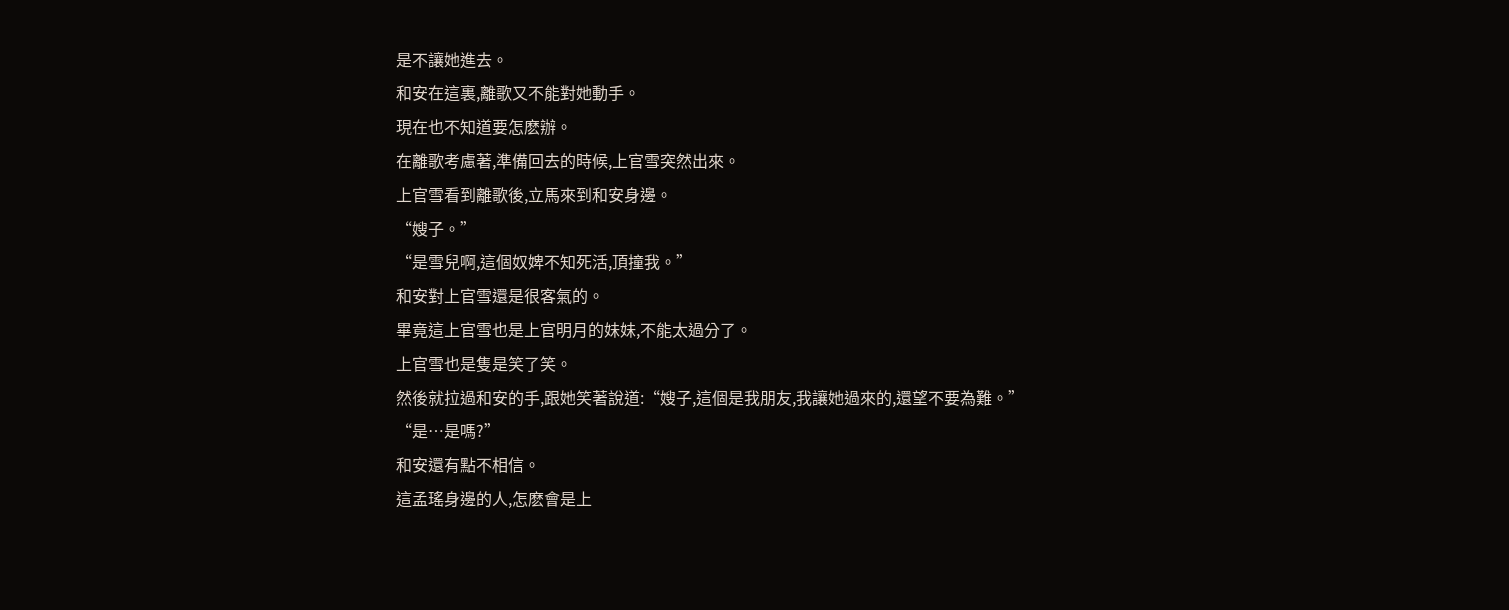是不讓她進去。
和安在這裏,離歌又不能對她動手。
現在也不知道要怎麽辦。
在離歌考慮著,準備回去的時候,上官雪突然出來。
上官雪看到離歌後,立馬來到和安身邊。
“嫂子。”
“是雪兒啊,這個奴婢不知死活,頂撞我。”
和安對上官雪還是很客氣的。
畢竟這上官雪也是上官明月的妹妹,不能太過分了。
上官雪也是隻是笑了笑。
然後就拉過和安的手,跟她笑著說道:“嫂子,這個是我朋友,我讓她過來的,還望不要為難。”
“是…是嗎?”
和安還有點不相信。
這孟瑤身邊的人,怎麽會是上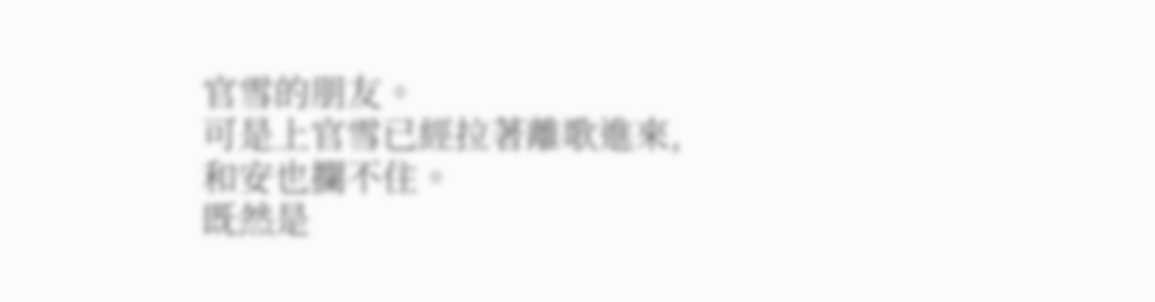官雪的朋友。
可是上官雪已經拉著離歌進來,和安也攔不住。
既然是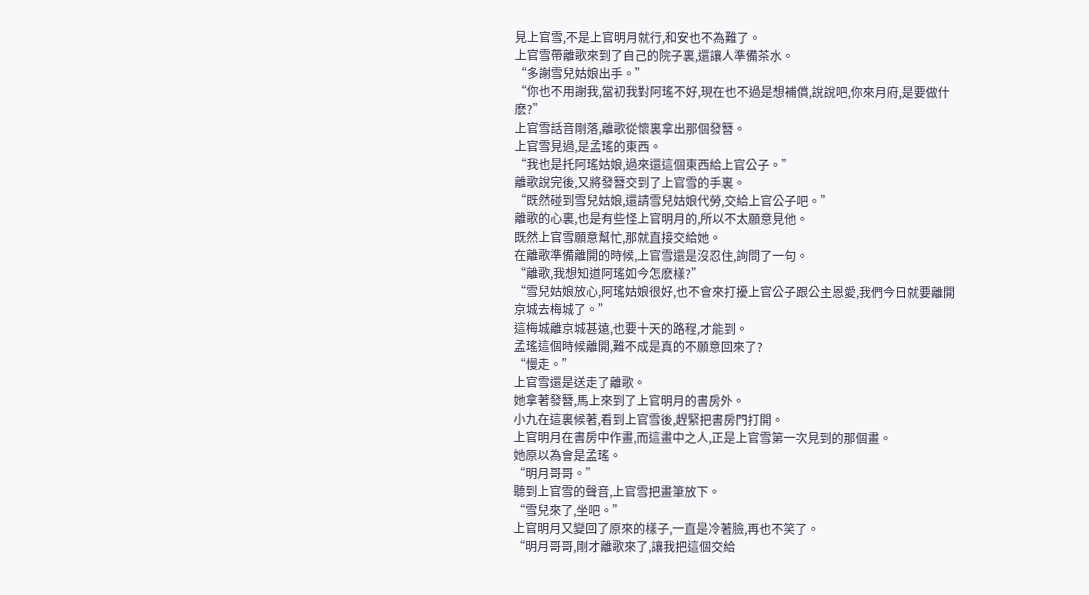見上官雪,不是上官明月就行,和安也不為難了。
上官雪帶離歌來到了自己的院子裏,還讓人準備茶水。
“多謝雪兒姑娘出手。”
“你也不用謝我,當初我對阿瑤不好,現在也不過是想補償,說說吧,你來月府,是要做什麽?”
上官雪話音剛落,離歌從懷裏拿出那個發簪。
上官雪見過,是孟瑤的東西。
“我也是托阿瑤姑娘,過來還這個東西給上官公子。”
離歌說完後,又將發簪交到了上官雪的手裏。
“既然碰到雪兒姑娘,還請雪兒姑娘代勞,交給上官公子吧。”
離歌的心裏,也是有些怪上官明月的,所以不太願意見他。
既然上官雪願意幫忙,那就直接交給她。
在離歌準備離開的時候,上官雪還是沒忍住,詢問了一句。
“離歌,我想知道阿瑤如今怎麽樣?”
“雪兒姑娘放心,阿瑤姑娘很好,也不會來打擾上官公子跟公主恩愛,我們今日就要離開京城去梅城了。”
這梅城離京城甚遠,也要十天的路程,才能到。
孟瑤這個時候離開,難不成是真的不願意回來了?
“慢走。”
上官雪還是送走了離歌。
她拿著發簪,馬上來到了上官明月的書房外。
小九在這裏候著,看到上官雪後,趕緊把書房門打開。
上官明月在書房中作畫,而這畫中之人,正是上官雪第一次見到的那個畫。
她原以為會是孟瑤。
“明月哥哥。”
聽到上官雪的聲音,上官雪把畫筆放下。
“雪兒來了,坐吧。”
上官明月又變回了原來的樣子,一直是冷著臉,再也不笑了。
“明月哥哥,剛才離歌來了,讓我把這個交給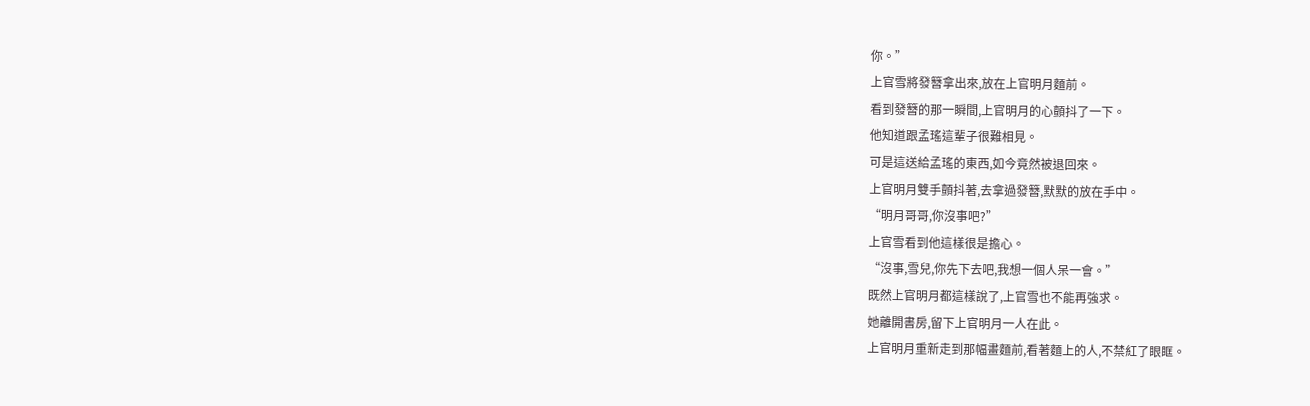你。”
上官雪將發簪拿出來,放在上官明月麵前。
看到發簪的那一瞬間,上官明月的心顫抖了一下。
他知道跟孟瑤這輩子很難相見。
可是這送給孟瑤的東西,如今竟然被退回來。
上官明月雙手顫抖著,去拿過發簪,默默的放在手中。
“明月哥哥,你沒事吧?”
上官雪看到他這樣很是擔心。
“沒事,雪兒,你先下去吧,我想一個人呆一會。”
既然上官明月都這樣說了,上官雪也不能再強求。
她離開書房,留下上官明月一人在此。
上官明月重新走到那幅畫麵前,看著麵上的人,不禁紅了眼眶。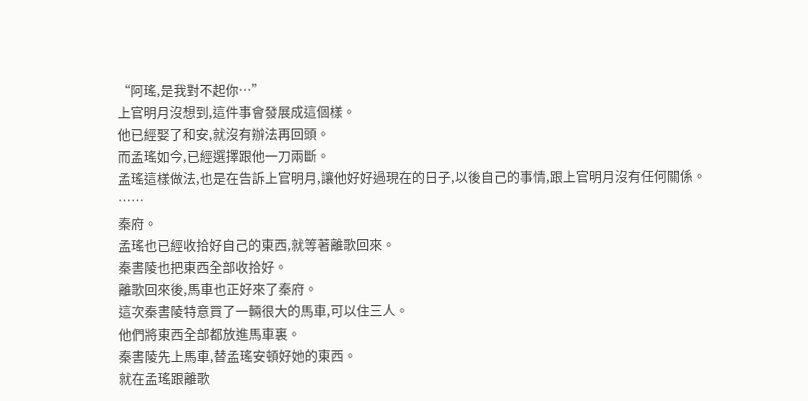“阿瑤,是我對不起你…”
上官明月沒想到,這件事會發展成這個樣。
他已經娶了和安,就沒有辦法再回頭。
而孟瑤如今,已經選擇跟他一刀兩斷。
孟瑤這樣做法,也是在告訴上官明月,讓他好好過現在的日子,以後自己的事情,跟上官明月沒有任何關係。
……
秦府。
孟瑤也已經收拾好自己的東西,就等著離歌回來。
秦書陵也把東西全部收拾好。
離歌回來後,馬車也正好來了秦府。
這次秦書陵特意買了一輛很大的馬車,可以住三人。
他們將東西全部都放進馬車裏。
秦書陵先上馬車,替孟瑤安頓好她的東西。
就在孟瑤跟離歌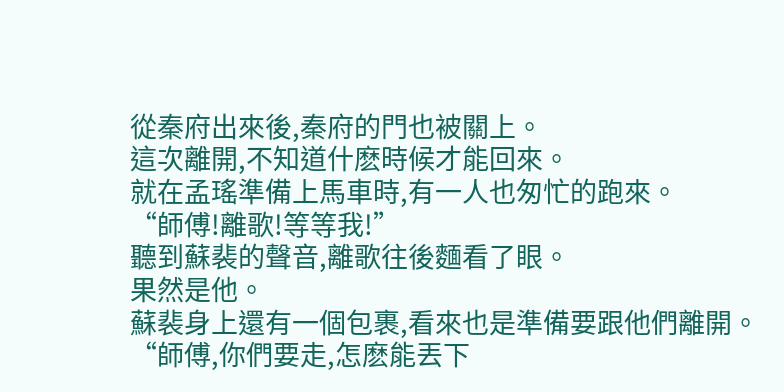從秦府出來後,秦府的門也被關上。
這次離開,不知道什麽時候才能回來。
就在孟瑤準備上馬車時,有一人也匆忙的跑來。
“師傅!離歌!等等我!”
聽到蘇裴的聲音,離歌往後麵看了眼。
果然是他。
蘇裴身上還有一個包裹,看來也是準備要跟他們離開。
“師傅,你們要走,怎麽能丟下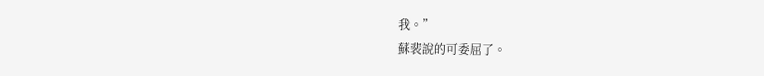我。”
蘇裴說的可委屈了。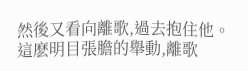然後又看向離歌,過去抱住他。
這麽明目張膽的舉動,離歌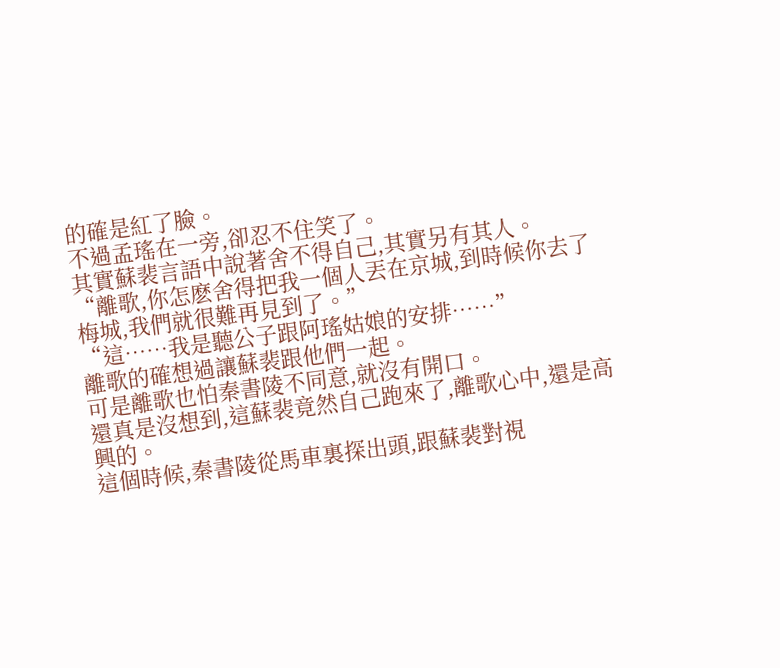的確是紅了臉。
不過孟瑤在一旁,卻忍不住笑了。
其實蘇裴言語中說著舍不得自己,其實另有其人。
“離歌,你怎麽舍得把我一個人丟在京城,到時候你去了梅城,我們就很難再見到了。”
“這……我是聽公子跟阿瑤姑娘的安排……”
離歌的確想過讓蘇裴跟他們一起。
可是離歌也怕秦書陵不同意,就沒有開口。
還真是沒想到,這蘇裴竟然自己跑來了,離歌心中,還是高興的。
這個時候,秦書陵從馬車裏探出頭,跟蘇裴對視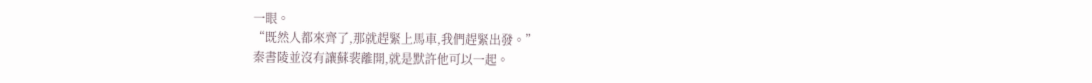一眼。
“既然人都來齊了,那就趕緊上馬車,我們趕緊出發。”
秦書陵並沒有讓蘇裴離開,就是默許他可以一起。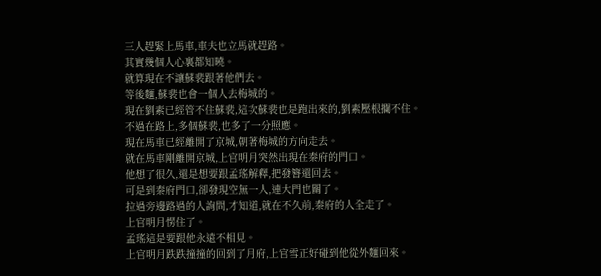三人趕緊上馬車,車夫也立馬就趕路。
其實幾個人心裏都知曉。
就算現在不讓蘇裴跟著他們去。
等後麵,蘇裴也會一個人去梅城的。
現在劉素已經管不住蘇裴,這次蘇裴也是跑出來的,劉素壓根攔不住。
不過在路上,多個蘇裴,也多了一分照應。
現在馬車已經離開了京城,朝著梅城的方向走去。
就在馬車剛離開京城,上官明月突然出現在秦府的門口。
他想了很久,還是想要跟孟瑤解釋,把發簪還回去。
可是到秦府門口,卻發現空無一人,連大門也關了。
拉過旁邊路過的人詢問,才知道,就在不久前,秦府的人全走了。
上官明月愣住了。
孟瑤這是要跟他永遠不相見。
上官明月跌跌撞撞的回到了月府,上官雪正好碰到他從外麵回來。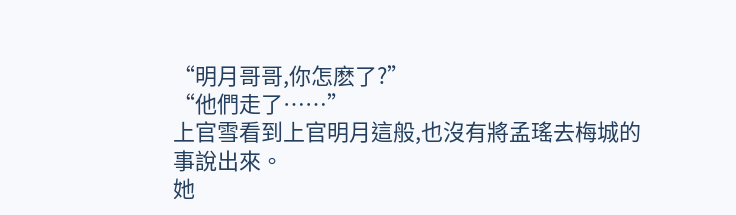“明月哥哥,你怎麽了?”
“他們走了……”
上官雪看到上官明月這般,也沒有將孟瑤去梅城的事說出來。
她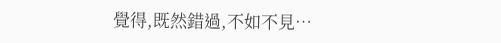覺得,既然錯過,不如不見…